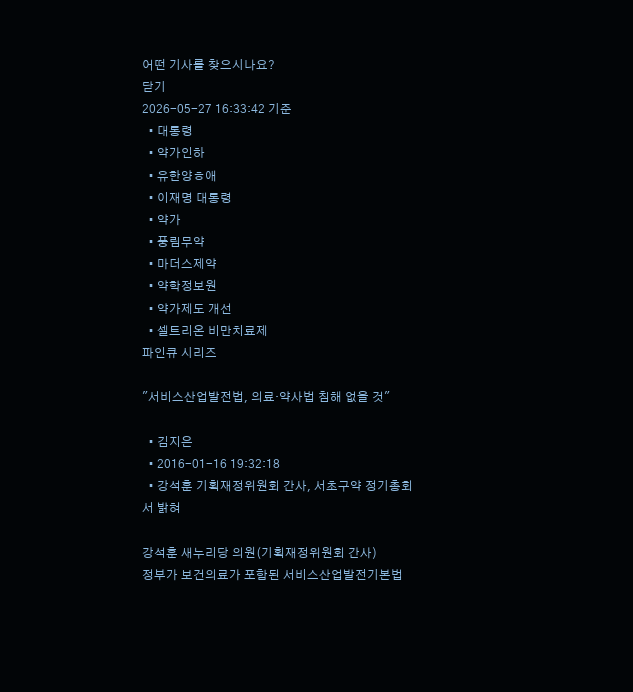어떤 기사를 찾으시나요?
닫기
2026-05-27 16:33:42 기준
  • 대통령
  • 약가인하
  • 유한양ㅎ애
  • 이재명 대통령
  • 약가
  • 풍림무약
  • 마더스제약
  • 약학정보원
  • 약가제도 개선
  • 셀트리온 비만치료제
파인큐 시리즈

"서비스산업발전법, 의료·약사법 침해 없을 것"

  • 김지은
  • 2016-01-16 19:32:18
  • 강석훈 기획재정위원회 간사, 서초구약 정기총회서 밝혀

강석훈 새누리당 의원(기획재정위원회 간사)
정부가 보건의료가 포함된 서비스산업발전기본법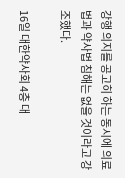강행 의지를 공고히 하는 동시에 의료법과 약사법 침해는 없을 것이라고 강조했다.

16일 대한약사회 4층 대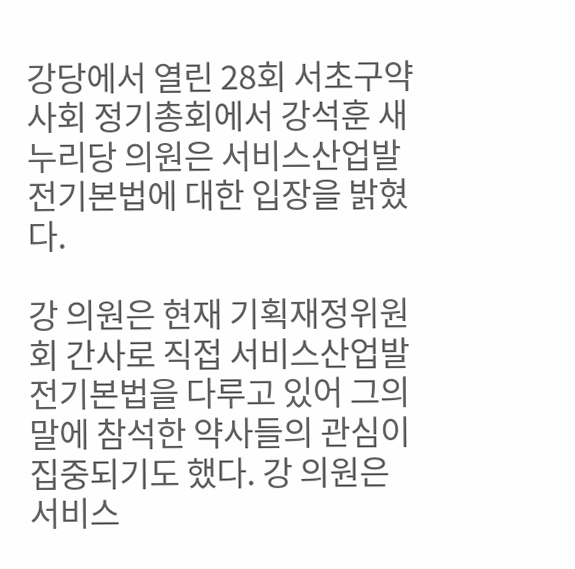강당에서 열린 28회 서초구약사회 정기총회에서 강석훈 새누리당 의원은 서비스산업발전기본법에 대한 입장을 밝혔다.

강 의원은 현재 기획재정위원회 간사로 직접 서비스산업발전기본법을 다루고 있어 그의 말에 참석한 약사들의 관심이 집중되기도 했다. 강 의원은 서비스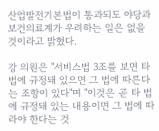산업발전기본법이 통과되도 야당과 보건의료계가 우려하는 일은 없을 것이라고 밝혔다.

강 의원은 "서비스법 3조를 보면 타 법에 규정돼 있으면 그 법에 따른다는 조항이 있다"며 "이것은 곧 타 법에 규정돼 있는 내용이면 그 법에 따라야 한다는 것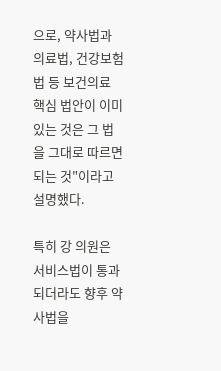으로, 약사법과 의료법, 건강보험법 등 보건의료 핵심 법안이 이미 있는 것은 그 법을 그대로 따르면 되는 것"이라고 설명했다.

특히 강 의원은 서비스법이 통과되더라도 향후 약사법을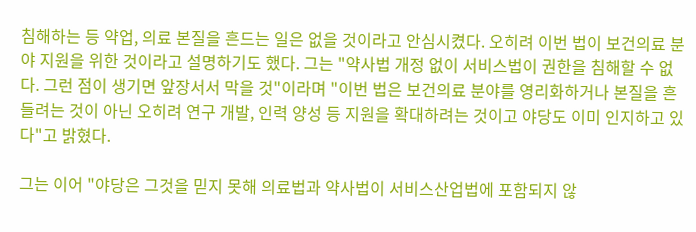침해하는 등 약업, 의료 본질을 흔드는 일은 없을 것이라고 안심시켰다. 오히려 이번 법이 보건의료 분야 지원을 위한 것이라고 설명하기도 했다. 그는 "약사법 개정 없이 서비스법이 권한을 침해할 수 없다. 그런 점이 생기면 앞장서서 막을 것"이라며 "이번 법은 보건의료 분야를 영리화하거나 본질을 흔들려는 것이 아닌 오히려 연구 개발, 인력 양성 등 지원을 확대하려는 것이고 야당도 이미 인지하고 있다"고 밝혔다.

그는 이어 "야당은 그것을 믿지 못해 의료법과 약사법이 서비스산업법에 포함되지 않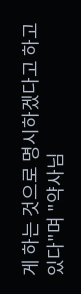게 하는 것으로 명시하겠다고 하고 있다"며 "약사님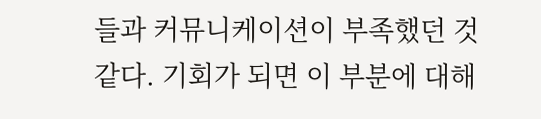들과 커뮤니케이션이 부족했던 것 같다. 기회가 되면 이 부분에 대해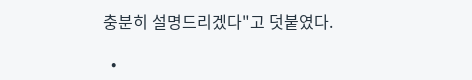충분히 설명드리겠다"고 덧붙였다.

  •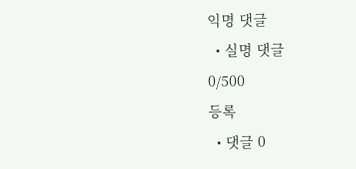익명 댓글
  • 실명 댓글
0/500
등록
  • 댓글 0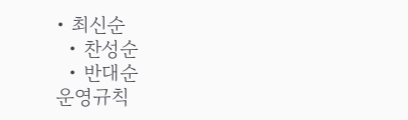• 최신순
  • 찬성순
  • 반대순
운영규칙